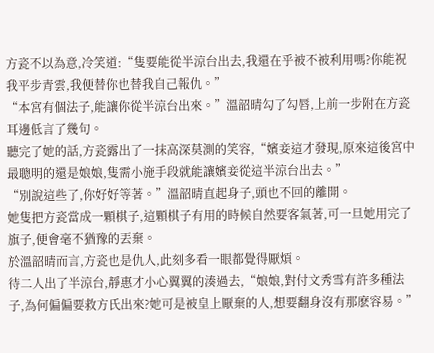方瓷不以為意,冷笑道:“隻要能從半涼台出去,我還在乎被不被利用嗎?你能祝我平步青雲,我便替你也替我自己報仇。”
“本宮有個法子,能讓你從半涼台出來。”溫韶晴勾了勾唇,上前一步附在方瓷耳邊低言了幾句。
聽完了她的話,方瓷露出了一抹高深莫測的笑容,“嬪妾這才發現,原來這後宮中最聰明的還是娘娘,隻需小施手段就能讓嬪妾從這半涼台出去。”
“別說這些了,你好好等著。”溫韶晴直起身子,頭也不回的離開。
她隻把方瓷當成一顆棋子,這顆棋子有用的時候自然要客氣著,可一旦她用完了旗子,便會毫不猶豫的丟棄。
於溫韶晴而言,方瓷也是仇人,此刻多看一眼都覺得厭煩。
待二人出了半涼台,靜惠才小心翼翼的湊過去,“娘娘,對付文秀雪有許多種法子,為何偏偏要救方氏出來?她可是被皇上厭棄的人,想要翻身沒有那麽容易。”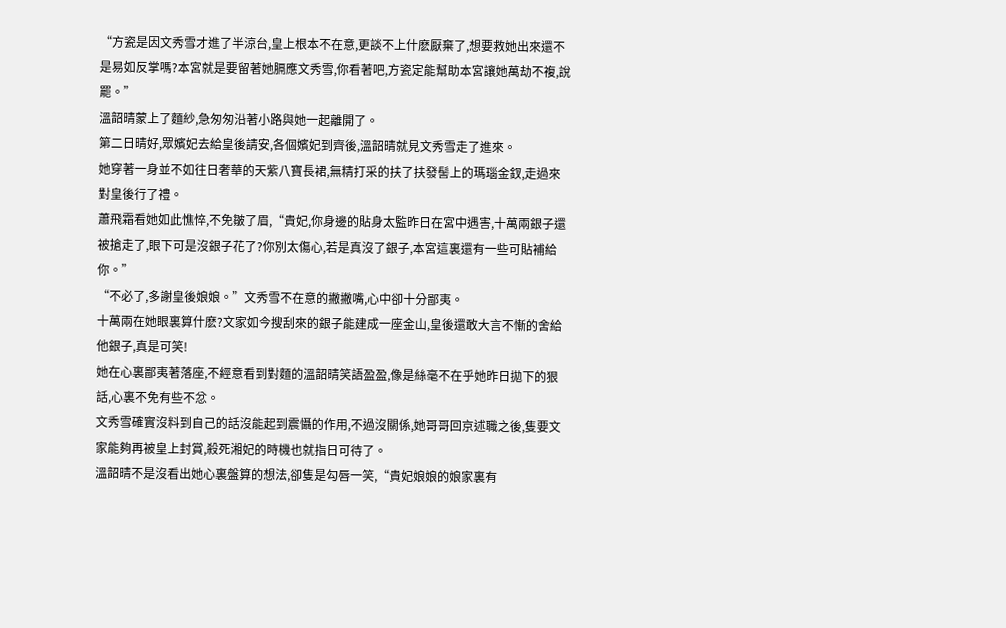“方瓷是因文秀雪才進了半涼台,皇上根本不在意,更談不上什麽厭棄了,想要救她出來還不是易如反掌嗎?本宮就是要留著她膈應文秀雪,你看著吧,方瓷定能幫助本宮讓她萬劫不複,說罷。”
溫韶晴蒙上了麵紗,急匆匆沿著小路與她一起離開了。
第二日晴好,眾嬪妃去給皇後請安,各個嬪妃到齊後,溫韶晴就見文秀雪走了進來。
她穿著一身並不如往日奢華的天紫八寶長裙,無精打采的扶了扶發髻上的瑪瑙金釵,走過來對皇後行了禮。
蕭飛霜看她如此憔悴,不免皺了眉,“貴妃,你身邊的貼身太監昨日在宮中遇害,十萬兩銀子還被搶走了,眼下可是沒銀子花了?你別太傷心,若是真沒了銀子,本宮這裏還有一些可貼補給你。”
“不必了,多謝皇後娘娘。”文秀雪不在意的撇撇嘴,心中卻十分鄙夷。
十萬兩在她眼裏算什麽?文家如今搜刮來的銀子能建成一座金山,皇後還敢大言不慚的舍給他銀子,真是可笑!
她在心裏鄙夷著落座,不經意看到對麵的溫韶晴笑語盈盈,像是絲毫不在乎她昨日拋下的狠話,心裏不免有些不忿。
文秀雪確實沒料到自己的話沒能起到震懾的作用,不過沒關係,她哥哥回京述職之後,隻要文家能夠再被皇上封賞,殺死湘妃的時機也就指日可待了。
溫韶晴不是沒看出她心裏盤算的想法,卻隻是勾唇一笑,“貴妃娘娘的娘家裏有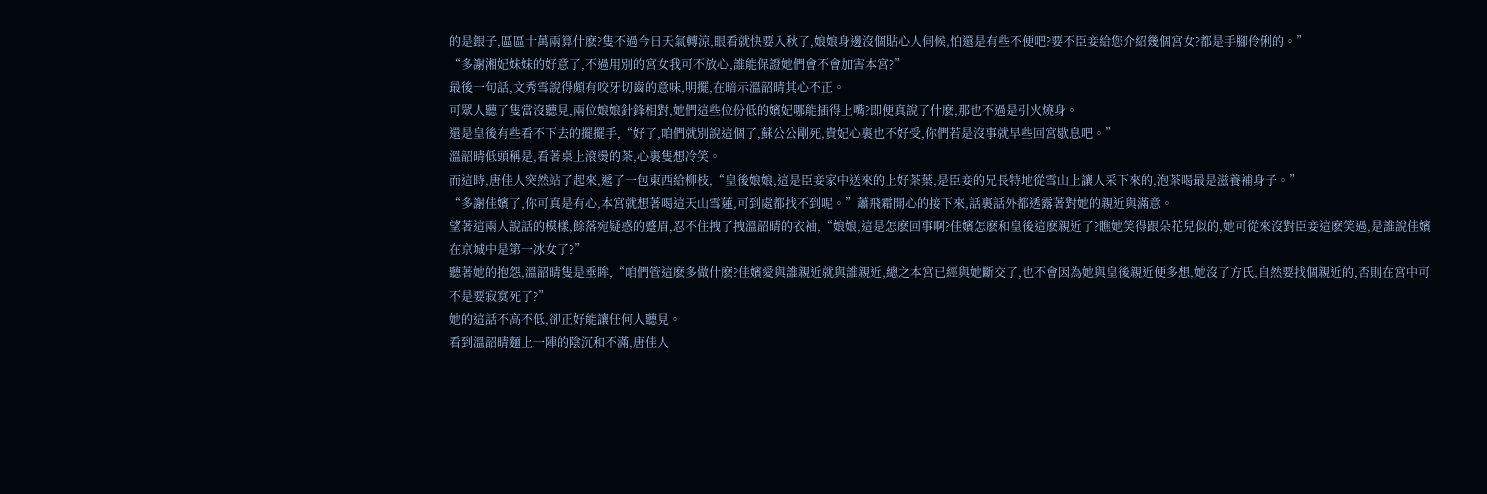的是銀子,區區十萬兩算什麽?隻不過今日天氣轉涼,眼看就快要入秋了,娘娘身邊沒個貼心人伺候,怕還是有些不便吧?要不臣妾給您介紹幾個宮女?都是手腳伶俐的。”
“多謝湘妃妹妹的好意了,不過用別的宮女我可不放心,誰能保證她們會不會加害本宮?”
最後一句話,文秀雪說得頗有咬牙切齒的意味,明擺,在暗示溫韶晴其心不正。
可眾人聽了隻當沒聽見,兩位娘娘針鋒相對,她們這些位份低的嬪妃哪能插得上嘴?即便真說了什麽,那也不過是引火燒身。
還是皇後有些看不下去的擺擺手,“好了,咱們就別說這個了,蘇公公剛死,貴妃心裏也不好受,你們若是沒事就早些回宮歇息吧。”
溫韶晴低頭稱是,看著桌上滾燙的茶,心裏隻想冷笑。
而這時,唐佳人突然站了起來,遞了一包東西給柳枝,“皇後娘娘,這是臣妾家中送來的上好茶葉,是臣妾的兄長特地從雪山上讓人采下來的,泡茶喝最是滋養補身子。”
“多謝佳嬪了,你可真是有心,本宮就想著喝這天山雪蓮,可到處都找不到呢。”蕭飛霜開心的接下來,話裏話外都透露著對她的親近與滿意。
望著這兩人說話的模樣,餘落宛疑惑的蹙眉,忍不住拽了拽溫韶晴的衣袖,“娘娘,這是怎麽回事啊?佳嬪怎麽和皇後這麽親近了?瞧她笑得跟朵花兒似的,她可從來沒對臣妾這麽笑過,是誰說佳嬪在京城中是第一冰女了?”
聽著她的抱怨,溫韶晴隻是垂眸,“咱們管這麽多做什麽?佳嬪愛與誰親近就與誰親近,總之本宮已經與她斷交了,也不會因為她與皇後親近便多想,她沒了方氏,自然要找個親近的,否則在宮中可不是要寂寞死了?”
她的這話不高不低,卻正好能讓任何人聽見。
看到溫韶晴麵上一陣的陰沉和不滿,唐佳人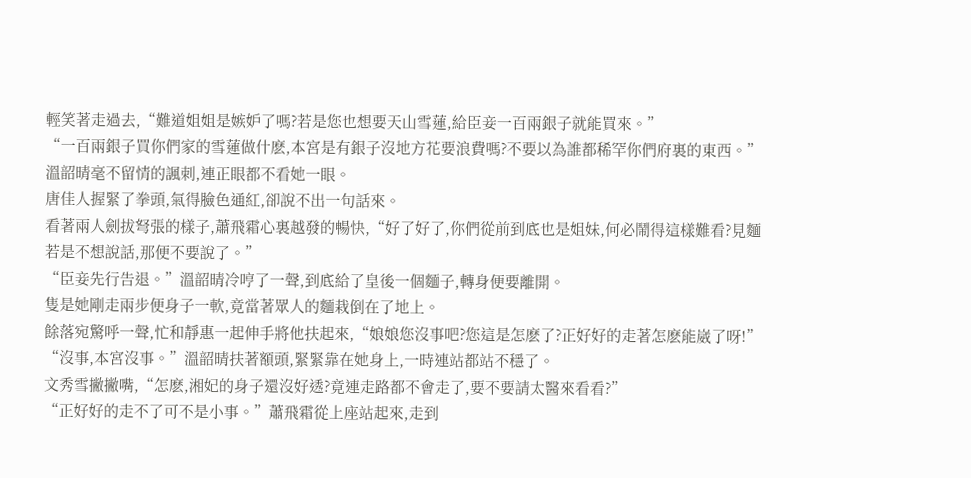輕笑著走過去,“難道姐姐是嫉妒了嗎?若是您也想要天山雪蓮,給臣妾一百兩銀子就能買來。”
“一百兩銀子買你們家的雪蓮做什麽,本宮是有銀子沒地方花要浪費嗎?不要以為誰都稀罕你們府裏的東西。”溫韶晴毫不留情的諷刺,連正眼都不看她一眼。
唐佳人握緊了拳頭,氣得臉色通紅,卻說不出一句話來。
看著兩人劍拔弩張的樣子,蕭飛霜心裏越發的暢快,“好了好了,你們從前到底也是姐妹,何必鬧得這樣難看?見麵若是不想說話,那便不要說了。”
“臣妾先行告退。”溫韶晴冷哼了一聲,到底給了皇後一個麵子,轉身便要離開。
隻是她剛走兩步便身子一軟,竟當著眾人的麵栽倒在了地上。
餘落宛驚呼一聲,忙和靜惠一起伸手將他扶起來,“娘娘您沒事吧?您這是怎麽了?正好好的走著怎麽能崴了呀!”
“沒事,本宮沒事。”溫韶晴扶著額頭,緊緊靠在她身上,一時連站都站不穩了。
文秀雪撇撇嘴,“怎麽,湘妃的身子還沒好透?竟連走路都不會走了,要不要請太醫來看看?”
“正好好的走不了可不是小事。”蕭飛霜從上座站起來,走到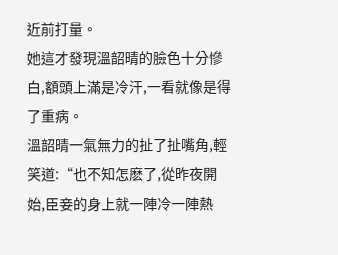近前打量。
她這才發現溫韶晴的臉色十分慘白,額頭上滿是冷汗,一看就像是得了重病。
溫韶晴一氣無力的扯了扯嘴角,輕笑道:“也不知怎麽了,從昨夜開始,臣妾的身上就一陣冷一陣熱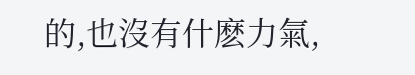的,也沒有什麽力氣,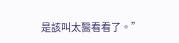是該叫太醫看看了。”